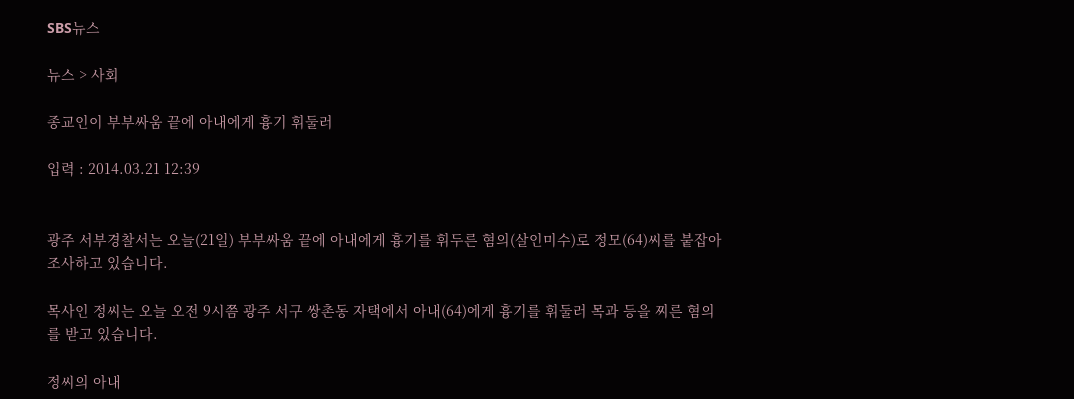SBS뉴스

뉴스 > 사회

종교인이 부부싸움 끝에 아내에게 흉기 휘둘러

입력 : 2014.03.21 12:39


광주 서부경찰서는 오늘(21일) 부부싸움 끝에 아내에게 흉기를 휘두른 혐의(살인미수)로 정모(64)씨를 붙잡아 조사하고 있습니다.

목사인 정씨는 오늘 오전 9시쯤 광주 서구 쌍촌동 자택에서 아내(64)에게 흉기를 휘둘러 목과 등을 찌른 혐의를 받고 있습니다.

정씨의 아내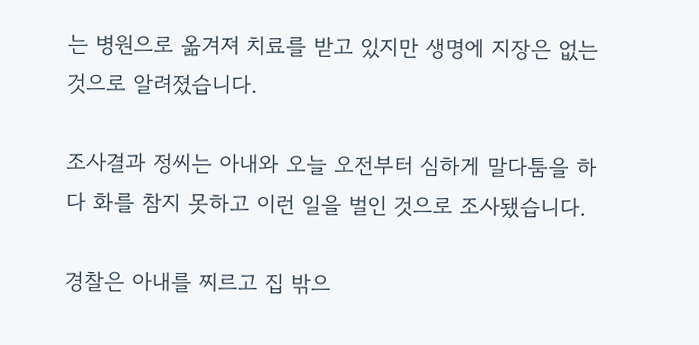는 병원으로 옮겨져 치료를 받고 있지만 생명에 지장은 없는 것으로 알려졌습니다.

조사결과 정씨는 아내와 오늘 오전부터 심하게 말다툼을 하다 화를 참지 못하고 이런 일을 벌인 것으로 조사됐습니다.

경찰은 아내를 찌르고 집 밖으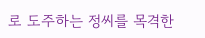로 도주하는 정씨를 목격한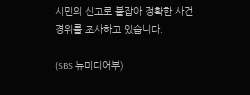시민의 신고로 붙잡아 정확한 사건경위를 조사하고 있습니다.

(SBS 뉴미디어부)